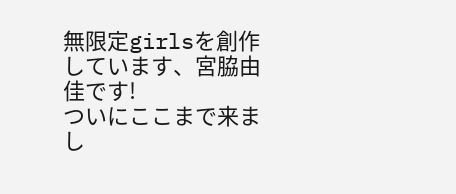無限定girlsを創作しています、宮脇由佳です!
ついにここまで来まし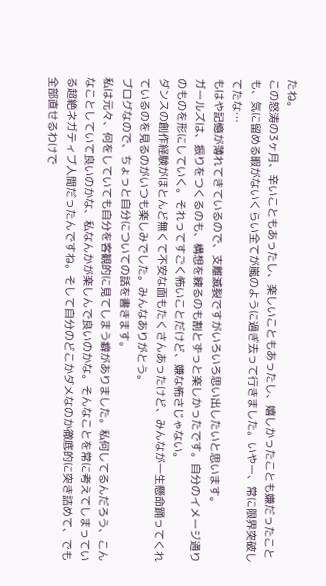たね。
この怒涛の3ヶ月、辛いこともあったし、楽しいこともあったし、嬉しかったことも嫌だったことも、気に留める暇がないくらい全てが嵐のように過ぎ去って行きました。いやー、常に限界突破してたな…
もはや記憶が薄れてきているので、支離滅裂ですがいろいろ思い出したいと思います。
ガールズは、振りをつくるのも、構想を練るのも割とずっと楽しかったです。自分のイメージ通りのものを形にしていく。それってすごく怖いことだけど、嫌な怖さじゃない。
ダンスの創作経験がほとんど無くて不安な面もたくさんあったけど、みんなが一生懸命踊ってくれているのを見るのがいつも楽しみでした。みんなありがとう。
ブログなので、ちょっと自分についての話を書きます。
私は元々、何をしていても自分を客観的に見てしまう癖がありました。私何してるんだろう、こんなことしていて良いのかな、私なんかが楽しんで良いのかな。そんなことを常に考えてしまっている超絶ネガティブ人間だったんですね。そして自分のどこかダメなのか徹底的に突き詰めて、でも全部直せるわけで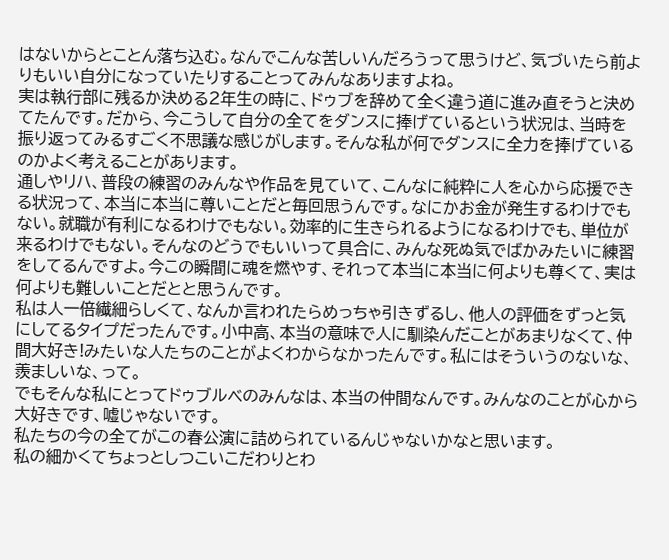はないからとことん落ち込む。なんでこんな苦しいんだろうって思うけど、気づいたら前よりもいい自分になっていたりすることってみんなありますよね。
実は執行部に残るか決める2年生の時に、ドゥブを辞めて全く違う道に進み直そうと決めてたんです。だから、今こうして自分の全てをダンスに捧げているという状況は、当時を振り返ってみるすごく不思議な感じがします。そんな私が何でダンスに全力を捧げているのかよく考えることがあります。
通しやリハ、普段の練習のみんなや作品を見ていて、こんなに純粋に人を心から応援できる状況って、本当に本当に尊いことだと毎回思うんです。なにかお金が発生するわけでもない。就職が有利になるわけでもない。効率的に生きられるようになるわけでも、単位が来るわけでもない。そんなのどうでもいいって具合に、みんな死ぬ気でばかみたいに練習をしてるんですよ。今この瞬間に魂を燃やす、それって本当に本当に何よりも尊くて、実は何よりも難しいことだとと思うんです。
私は人一倍繊細らしくて、なんか言われたらめっちゃ引きずるし、他人の評価をずっと気にしてるタイプだったんです。小中高、本当の意味で人に馴染んだことがあまりなくて、仲間大好き!みたいな人たちのことがよくわからなかったんです。私にはそういうのないな、羨ましいな、って。
でもそんな私にとってドゥブルベのみんなは、本当の仲間なんです。みんなのことが心から大好きです、嘘じゃないです。
私たちの今の全てがこの春公演に詰められているんじゃないかなと思います。
私の細かくてちょっとしつこいこだわりとわ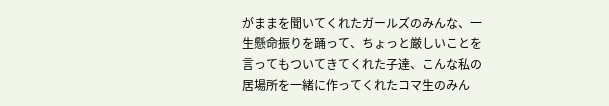がままを聞いてくれたガールズのみんな、一生懸命振りを踊って、ちょっと厳しいことを言ってもついてきてくれた子達、こんな私の居場所を一緒に作ってくれたコマ生のみん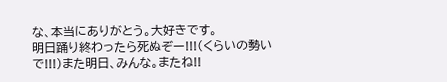な、本当にありがとう。大好きです。
明日踊り終わったら死ぬぞー!!!(くらいの勢いで!!!)また明日、みんな。またね!!